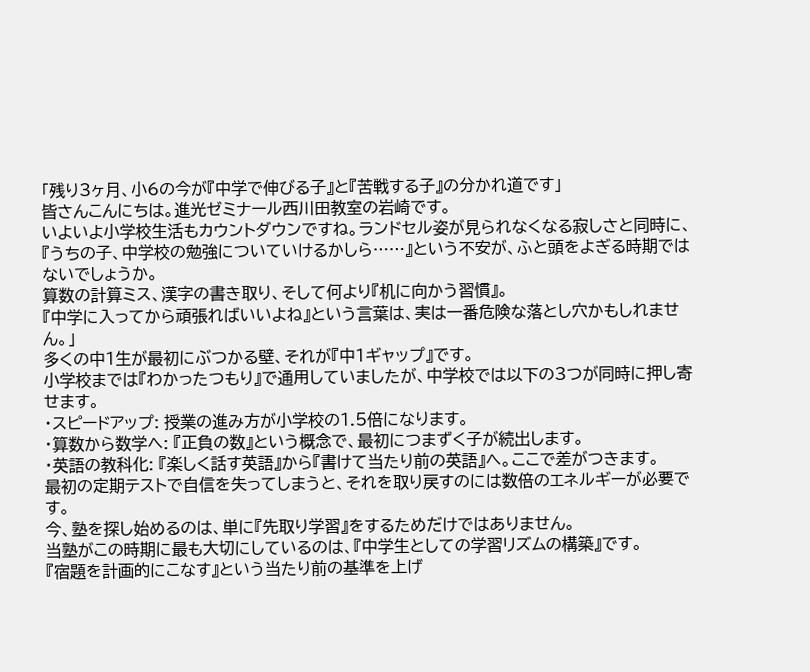「残り3ヶ月、小6の今が『中学で伸びる子』と『苦戦する子』の分かれ道です」
皆さんこんにちは。進光ゼミナール西川田教室の岩崎です。
いよいよ小学校生活もカウントダウンですね。ランドセル姿が見られなくなる寂しさと同時に、
『うちの子、中学校の勉強についていけるかしら……』という不安が、ふと頭をよぎる時期ではないでしょうか。
算数の計算ミス、漢字の書き取り、そして何より『机に向かう習慣』。
『中学に入ってから頑張ればいいよね』という言葉は、実は一番危険な落とし穴かもしれません。」
多くの中1生が最初にぶつかる壁、それが『中1ギャップ』です。
小学校までは『わかったつもり』で通用していましたが、中学校では以下の3つが同時に押し寄せます。
・スピードアップ: 授業の進み方が小学校の1.5倍になります。
・算数から数学へ: 『正負の数』という概念で、最初につまずく子が続出します。
・英語の教科化: 『楽しく話す英語』から『書けて当たり前の英語』へ。ここで差がつきます。
最初の定期テストで自信を失ってしまうと、それを取り戻すのには数倍のエネルギーが必要です。
今、塾を探し始めるのは、単に『先取り学習』をするためだけではありません。
当塾がこの時期に最も大切にしているのは、『中学生としての学習リズムの構築』です。
『宿題を計画的にこなす』という当たり前の基準を上げ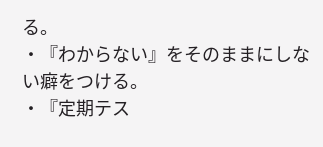る。
・『わからない』をそのままにしない癖をつける。
・『定期テス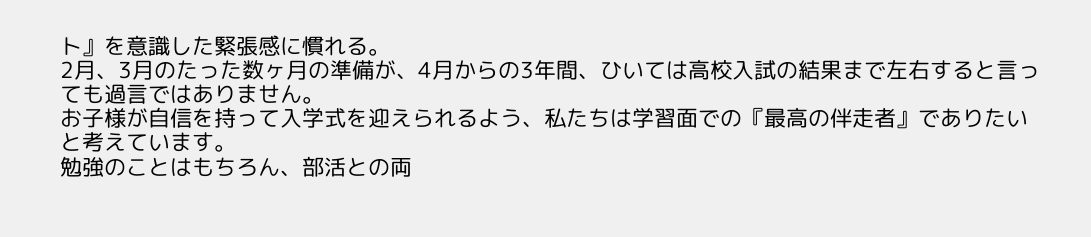ト』を意識した緊張感に慣れる。
2月、3月のたった数ヶ月の準備が、4月からの3年間、ひいては高校入試の結果まで左右すると言っても過言ではありません。
お子様が自信を持って入学式を迎えられるよう、私たちは学習面での『最高の伴走者』でありたいと考えています。
勉強のことはもちろん、部活との両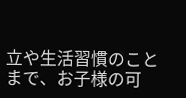立や生活習慣のことまで、お子様の可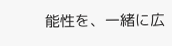能性を、一緒に広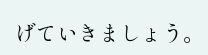げていきましょう。